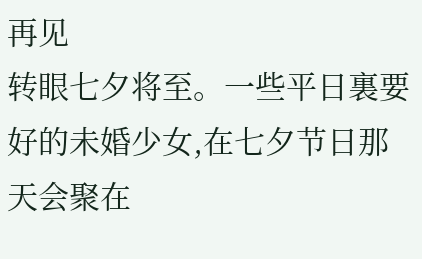再见
转眼七夕将至。一些平日裏要好的未婚少女,在七夕节日那天会聚在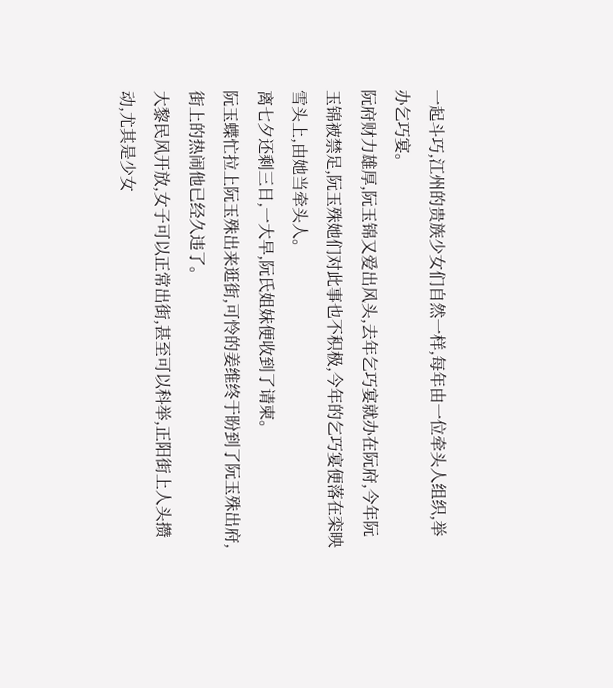一起斗巧,江州的贵族少女们自然一样,每年由一位牵头人组织,举办乞巧宴。
阮府财力雄厚,阮玉锦又爱出风头,去年乞巧宴就办在阮府,今年阮玉锦被禁足,阮玉殊她们对此事也不积极,今年的乞巧宴便落在栾映雪头上,由她当牵头人。
离七夕还剩三日,一大早,阮氏姐妹便收到了请柬。
阮玉蝶忙拉上阮玉殊出来逛街,可怜的姜维终于盼到了阮玉殊出府,街上的热闹他已经久违了。
大黎民风开放,女子可以正常出街,甚至可以科举,正阳街上人头攒动,尤其是少女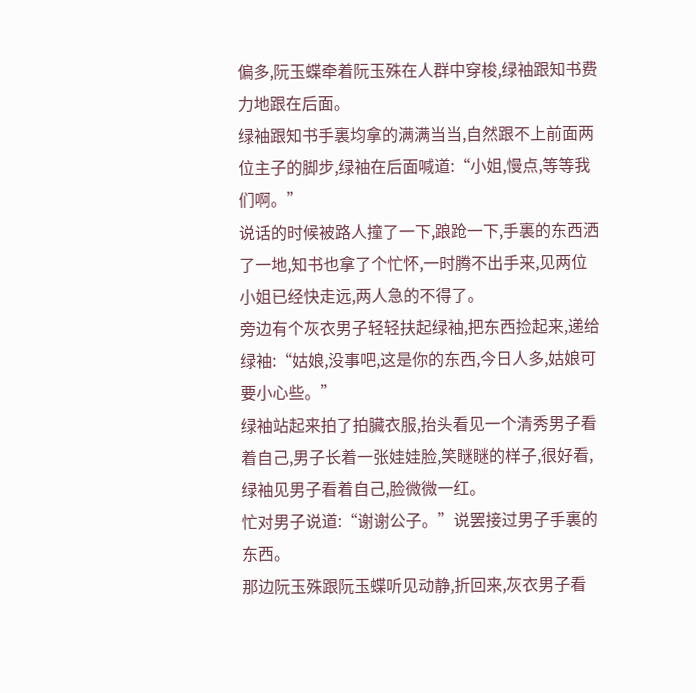偏多,阮玉蝶牵着阮玉殊在人群中穿梭,绿袖跟知书费力地跟在后面。
绿袖跟知书手裏均拿的满满当当,自然跟不上前面两位主子的脚步,绿袖在后面喊道:“小姐,慢点,等等我们啊。”
说话的时候被路人撞了一下,踉跄一下,手裏的东西洒了一地,知书也拿了个忙怀,一时腾不出手来,见两位小姐已经快走远,两人急的不得了。
旁边有个灰衣男子轻轻扶起绿袖,把东西捡起来,递给绿袖:“姑娘,没事吧,这是你的东西,今日人多,姑娘可要小心些。”
绿袖站起来拍了拍臟衣服,抬头看见一个清秀男子看着自己,男子长着一张娃娃脸,笑瞇瞇的样子,很好看,绿袖见男子看着自己,脸微微一红。
忙对男子说道:“谢谢公子。”说罢接过男子手裏的东西。
那边阮玉殊跟阮玉蝶听见动静,折回来,灰衣男子看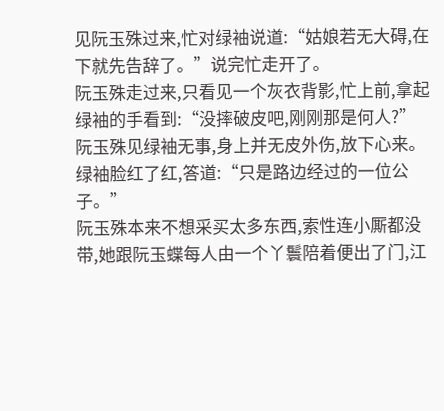见阮玉殊过来,忙对绿袖说道:“姑娘若无大碍,在下就先告辞了。”说完忙走开了。
阮玉殊走过来,只看见一个灰衣背影,忙上前,拿起绿袖的手看到:“没摔破皮吧,刚刚那是何人?”阮玉殊见绿袖无事,身上并无皮外伤,放下心来。
绿袖脸红了红,答道:“只是路边经过的一位公子。”
阮玉殊本来不想采买太多东西,索性连小厮都没带,她跟阮玉蝶每人由一个丫鬟陪着便出了门,江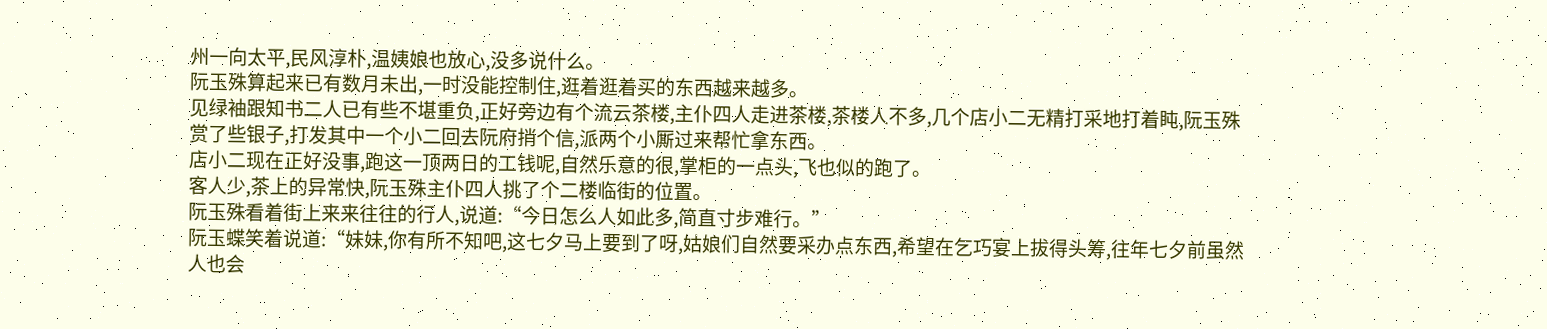州一向太平,民风淳朴,温姨娘也放心,没多说什么。
阮玉殊算起来已有数月未出,一时没能控制住,逛着逛着买的东西越来越多。
见绿袖跟知书二人已有些不堪重负,正好旁边有个流云茶楼,主仆四人走进茶楼,茶楼人不多,几个店小二无精打采地打着盹,阮玉殊赏了些银子,打发其中一个小二回去阮府捎个信,派两个小厮过来帮忙拿东西。
店小二现在正好没事,跑这一顶两日的工钱呢,自然乐意的很,掌柜的一点头,飞也似的跑了。
客人少,茶上的异常快,阮玉殊主仆四人挑了个二楼临街的位置。
阮玉殊看着街上来来往往的行人,说道:“今日怎么人如此多,简直寸步难行。”
阮玉蝶笑着说道:“妹妹,你有所不知吧,这七夕马上要到了呀,姑娘们自然要采办点东西,希望在乞巧宴上拔得头筹,往年七夕前虽然人也会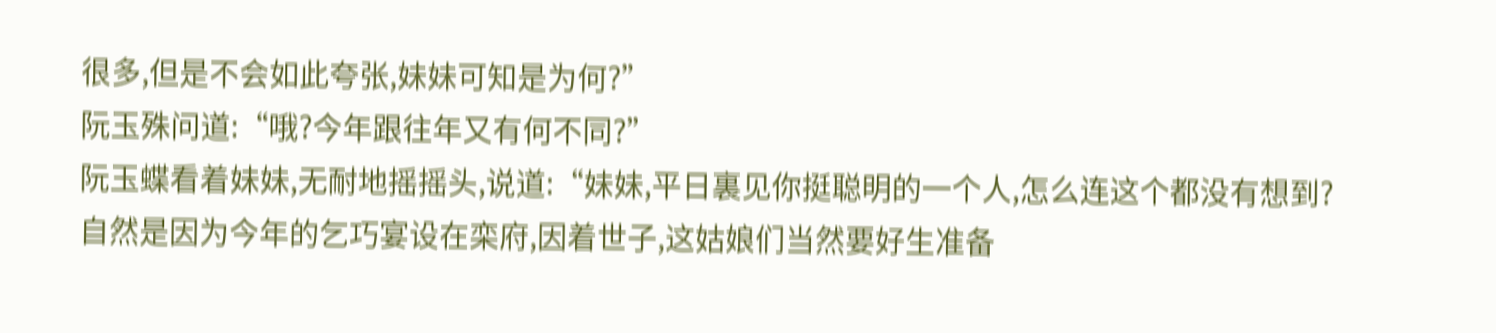很多,但是不会如此夸张,妹妹可知是为何?”
阮玉殊问道:“哦?今年跟往年又有何不同?”
阮玉蝶看着妹妹,无耐地摇摇头,说道:“妹妹,平日裏见你挺聪明的一个人,怎么连这个都没有想到?自然是因为今年的乞巧宴设在栾府,因着世子,这姑娘们当然要好生准备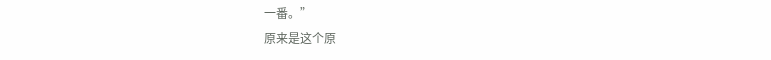一番。”
原来是这个原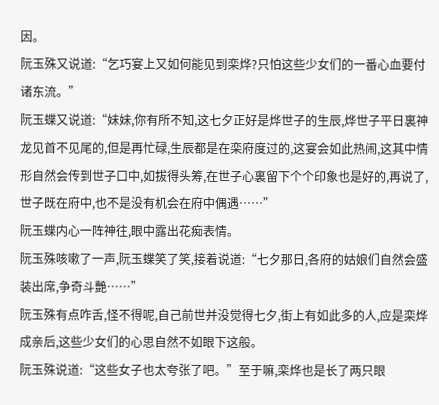因。
阮玉殊又说道:“乞巧宴上又如何能见到栾烨?只怕这些少女们的一番心血要付诸东流。”
阮玉蝶又说道:“妹妹,你有所不知,这七夕正好是烨世子的生辰,烨世子平日裏神龙见首不见尾的,但是再忙碌,生辰都是在栾府度过的,这宴会如此热闹,这其中情形自然会传到世子口中,如拔得头筹,在世子心裏留下个个印象也是好的,再说了,世子既在府中,也不是没有机会在府中偶遇……”
阮玉蝶内心一阵神往,眼中露出花痴表情。
阮玉殊咳嗽了一声,阮玉蝶笑了笑,接着说道:“七夕那日,各府的姑娘们自然会盛装出席,争奇斗艷……”
阮玉殊有点咋舌,怪不得呢,自己前世并没觉得七夕,街上有如此多的人,应是栾烨成亲后,这些少女们的心思自然不如眼下这般。
阮玉殊说道:“这些女子也太夸张了吧。”至于嘛,栾烨也是长了两只眼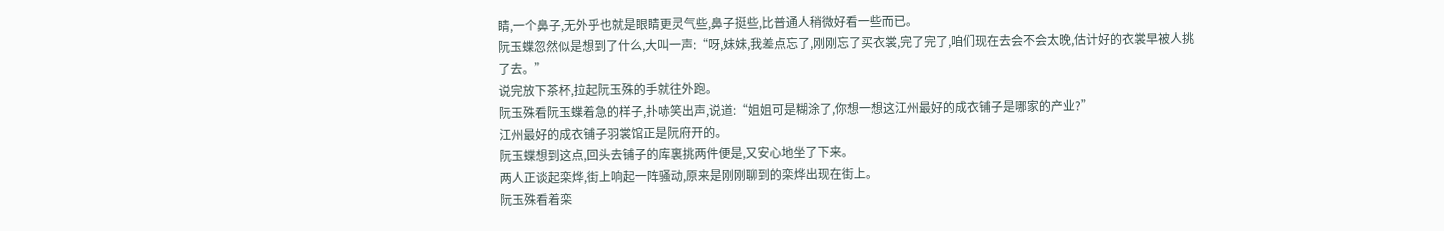睛,一个鼻子,无外乎也就是眼睛更灵气些,鼻子挺些,比普通人稍微好看一些而已。
阮玉蝶忽然似是想到了什么,大叫一声:“呀,妹妹,我差点忘了,刚刚忘了买衣裳,完了完了,咱们现在去会不会太晚,估计好的衣裳早被人挑了去。”
说完放下茶杯,拉起阮玉殊的手就往外跑。
阮玉殊看阮玉蝶着急的样子,扑哧笑出声,说道:“姐姐可是糊涂了,你想一想这江州最好的成衣铺子是哪家的产业?”
江州最好的成衣铺子羽裳馆正是阮府开的。
阮玉蝶想到这点,回头去铺子的库裏挑两件便是,又安心地坐了下来。
两人正谈起栾烨,街上响起一阵骚动,原来是刚刚聊到的栾烨出现在街上。
阮玉殊看着栾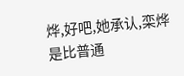烨,好吧,她承认,栾烨是比普通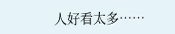人好看太多……